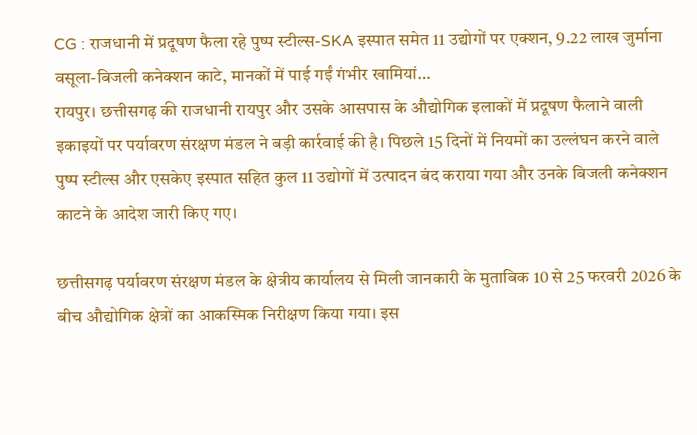CG : राजधानी में प्रदूषण फैला रहे पुष्प स्टील्स-SKA इस्पात समेत 11 उद्योगों पर एक्शन, 9.22 लाख जुर्माना वसूला-बिजली कनेक्शन काटे, मानकों में पाई गईं गंभीर खामियां…
रायपुर। छत्तीसगढ़ की राजधानी रायपुर और उसके आसपास के औद्योगिक इलाकों में प्रदूषण फैलाने वाली इकाइयों पर पर्यावरण संरक्षण मंडल ने बड़ी कार्रवाई की है। पिछले 15 दिनों में नियमों का उल्लंघन करने वाले पुष्प स्टील्स और एसकेए इस्पात सहित कुल 11 उद्योगों में उत्पादन बंद कराया गया और उनके बिजली कनेक्शन काटने के आदेश जारी किए गए।

छत्तीसगढ़ पर्यावरण संरक्षण मंडल के क्षेत्रीय कार्यालय से मिली जानकारी के मुताबिक 10 से 25 फरवरी 2026 के बीच औद्योगिक क्षेत्रों का आकस्मिक निरीक्षण किया गया। इस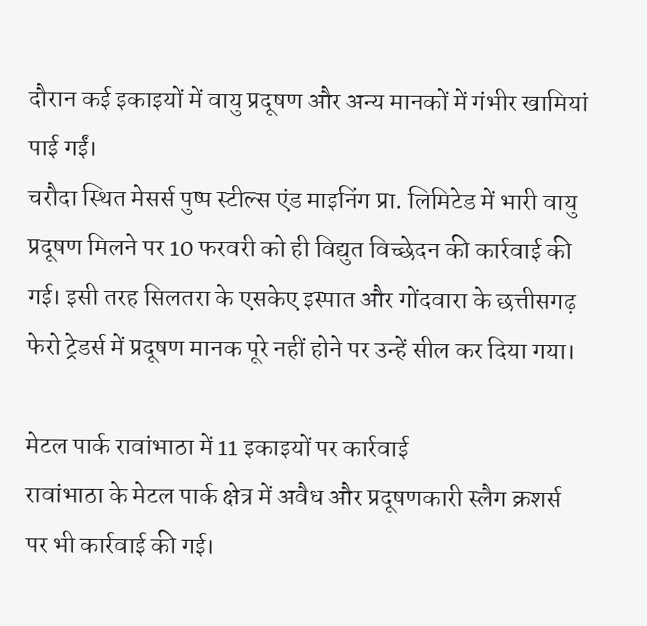दौरान कई इकाइयों में वायु प्रदूषण और अन्य मानकों में गंभीर खामियां पाई गईं।
चरौदा स्थित मेसर्स पुष्प स्टील्स एंड माइनिंग प्रा. लिमिटेड में भारी वायु प्रदूषण मिलने पर 10 फरवरी को ही विद्युत विच्छेदन की कार्रवाई की गई। इसी तरह सिलतरा के एसकेए इस्पात और गोंदवारा के छत्तीसगढ़ फेरो ट्रेडर्स में प्रदूषण मानक पूरे नहीं होने पर उन्हें सील कर दिया गया।

मेटल पार्क रावांभाठा में 11 इकाइयों पर कार्रवाई
रावांभाठा के मेटल पार्क क्षेत्र में अवैध और प्रदूषणकारी स्लैग क्रशर्स पर भी कार्रवाई की गई।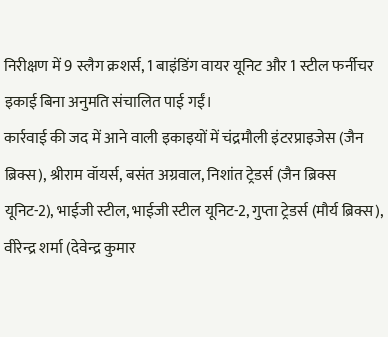निरीक्षण में 9 स्लैग क्रशर्स, 1 बाइंडिंग वायर यूनिट और 1 स्टील फर्नीचर इकाई बिना अनुमति संचालित पाई गईं।
कार्रवाई की जद में आने वाली इकाइयों में चंद्रमौली इंटरप्राइजेस (जैन ब्रिक्स), श्रीराम वॉयर्स, बसंत अग्रवाल, निशांत ट्रेडर्स (जैन ब्रिक्स यूनिट-2), भाईजी स्टील, भाईजी स्टील यूनिट-2, गुप्ता ट्रेडर्स (मौर्य ब्रिक्स), वीरेन्द्र शर्मा (देवेन्द्र कुमार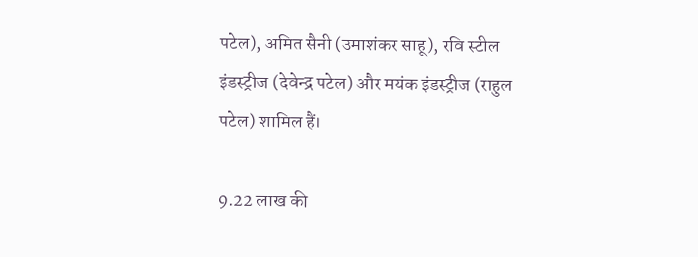पटेल), अमित सैनी (उमाशंकर साहू), रवि स्टील इंडस्ट्रीज (देवेन्द्र पटेल) और मयंक इंडस्ट्रीज (राहुल पटेल) शामिल हैं।

9.22 लाख की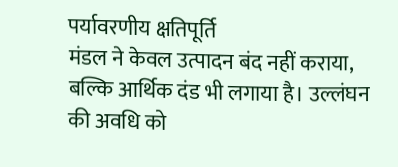पर्यावरणीय क्षतिपूर्ति
मंडल ने केवल उत्पादन बंद नहीं कराया, बल्कि आर्थिक दंड भी लगाया है। उल्लंघन की अवधि को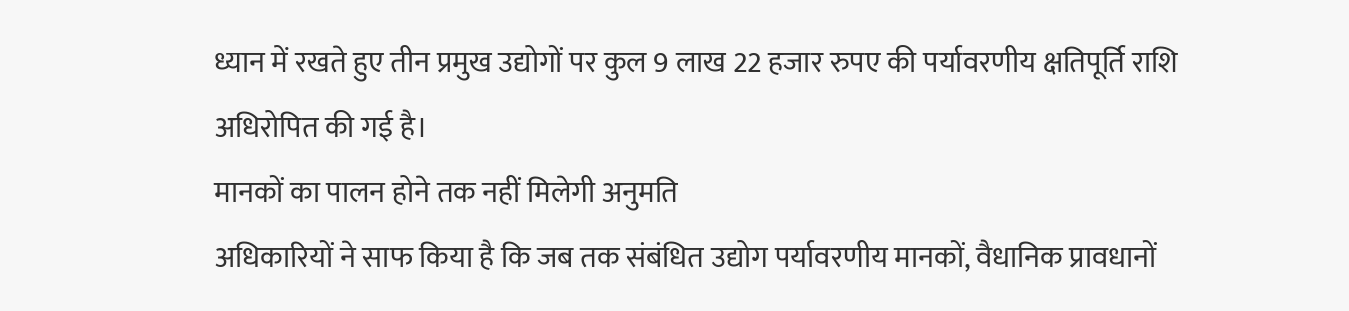ध्यान में रखते हुए तीन प्रमुख उद्योगों पर कुल 9 लाख 22 हजार रुपए की पर्यावरणीय क्षतिपूर्ति राशि अधिरोपित की गई है।
मानकों का पालन होने तक नहीं मिलेगी अनुमति
अधिकारियों ने साफ किया है कि जब तक संबंधित उद्योग पर्यावरणीय मानकों, वैधानिक प्रावधानों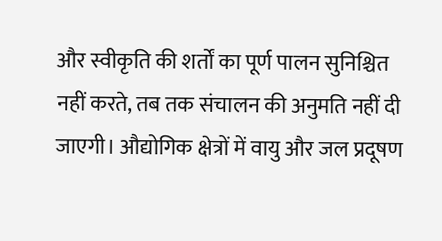और स्वीकृति की शर्तों का पूर्ण पालन सुनिश्चित नहीं करते, तब तक संचालन की अनुमति नहीं दी जाएगी। औद्योगिक क्षेत्रों में वायु और जल प्रदूषण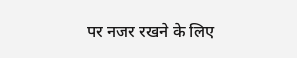पर नजर रखने के लिए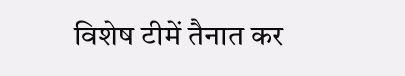विशेष टीमें तैनात कर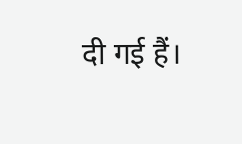दी गई हैं।